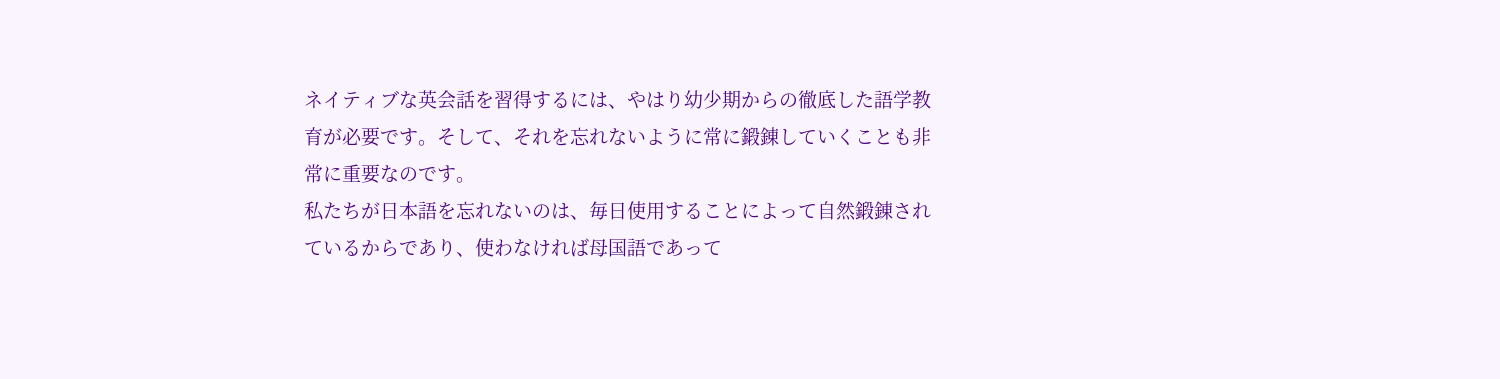ネイティブな英会話を習得するには、やはり幼少期からの徹底した語学教育が必要です。そして、それを忘れないように常に鍛錬していくことも非常に重要なのです。
私たちが日本語を忘れないのは、毎日使用することによって自然鍛錬されているからであり、使わなければ母国語であって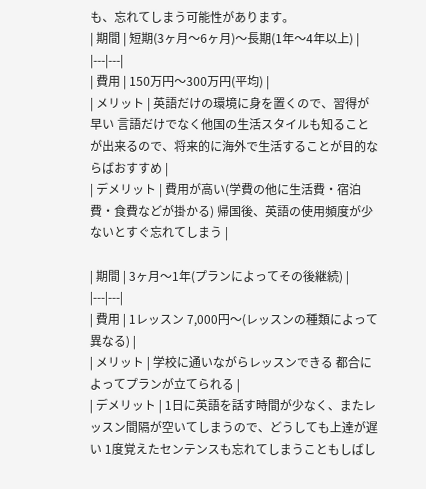も、忘れてしまう可能性があります。
| 期間 | 短期(3ヶ月〜6ヶ月)〜長期(1年〜4年以上) |
|---|---|
| 費用 | 150万円〜300万円(平均) |
| メリット | 英語だけの環境に身を置くので、習得が早い 言語だけでなく他国の生活スタイルも知ることが出来るので、将来的に海外で生活することが目的ならばおすすめ |
| デメリット | 費用が高い(学費の他に生活費・宿泊費・食費などが掛かる) 帰国後、英語の使用頻度が少ないとすぐ忘れてしまう |

| 期間 | 3ヶ月〜1年(プランによってその後継続) |
|---|---|
| 費用 | 1レッスン 7,000円〜(レッスンの種類によって異なる) |
| メリット | 学校に通いながらレッスンできる 都合によってプランが立てられる |
| デメリット | 1日に英語を話す時間が少なく、またレッスン間隔が空いてしまうので、どうしても上達が遅い 1度覚えたセンテンスも忘れてしまうこともしばし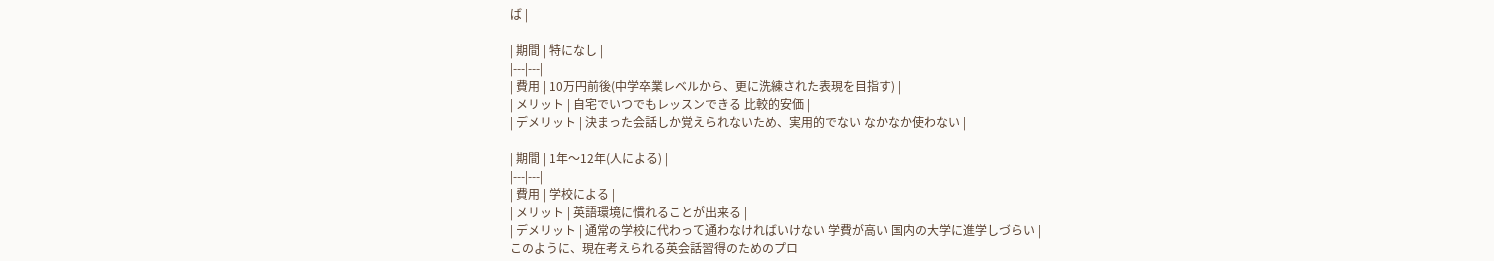ば |

| 期間 | 特になし |
|---|---|
| 費用 | 10万円前後(中学卒業レベルから、更に洗練された表現を目指す) |
| メリット | 自宅でいつでもレッスンできる 比較的安価 |
| デメリット | 決まった会話しか覚えられないため、実用的でない なかなか使わない |

| 期間 | 1年〜12年(人による) |
|---|---|
| 費用 | 学校による |
| メリット | 英語環境に慣れることが出来る |
| デメリット | 通常の学校に代わって通わなければいけない 学費が高い 国内の大学に進学しづらい |
このように、現在考えられる英会話習得のためのプロ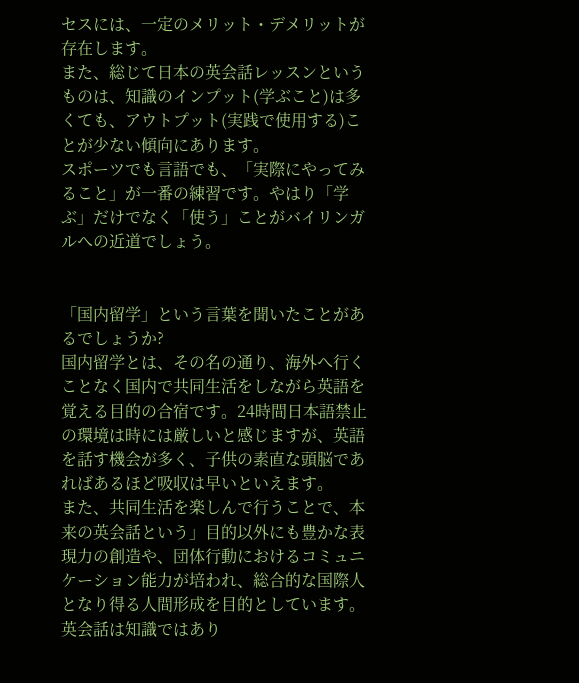セスには、一定のメリット・デメリットが存在します。
また、総じて日本の英会話レッスンというものは、知識のインプット(学ぶこと)は多くても、アウトプット(実践で使用する)ことが少ない傾向にあります。
スポーツでも言語でも、「実際にやってみること」が一番の練習です。やはり「学ぶ」だけでなく「使う」ことがバイリンガルへの近道でしょう。


「国内留学」という言葉を聞いたことがあるでしょうか?
国内留学とは、その名の通り、海外へ行くことなく国内で共同生活をしながら英語を覚える目的の合宿です。24時間日本語禁止の環境は時には厳しいと感じますが、英語を話す機会が多く、子供の素直な頭脳であればあるほど吸収は早いといえます。
また、共同生活を楽しんで行うことで、本来の英会話という」目的以外にも豊かな表現力の創造や、団体行動におけるコミュニケーション能力が培われ、総合的な国際人となり得る人間形成を目的としています。
英会話は知識ではあり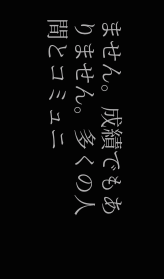ません。成績でもありません。多くの人間とコミュニ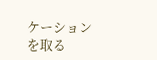ケーションを取る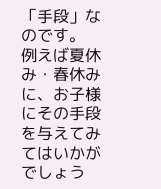「手段」なのです。
例えば夏休み・春休みに、お子様にその手段を与えてみてはいかがでしょう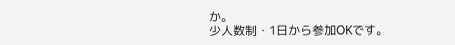か。
少人数制・1日から参加OKです。